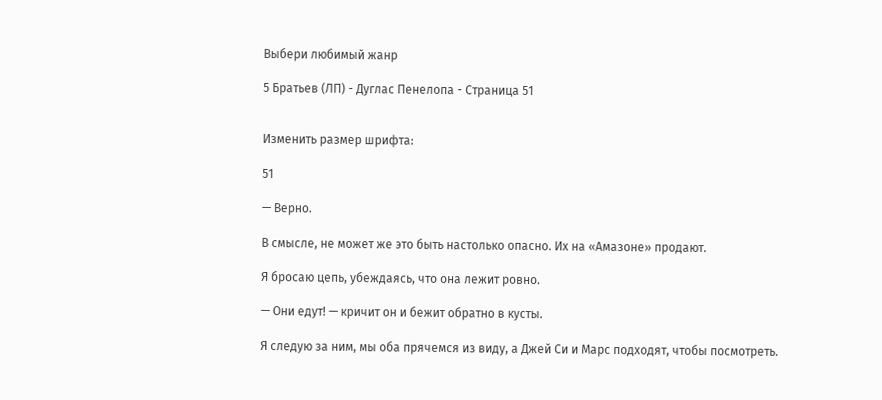Выбери любимый жанр

5 Братьев (ЛП) - Дуглас Пенелопа - Страница 51


Изменить размер шрифта:

51

— Верно.

В смысле, не может же это быть настолько опасно. Их на «Амазоне» продают.

Я бросаю цепь, убеждаясь, что она лежит ровно.

— Они едут! — кричит он и бежит обратно в кусты.

Я следую за ним, мы оба прячемся из виду, а Джей Си и Марс подходят, чтобы посмотреть.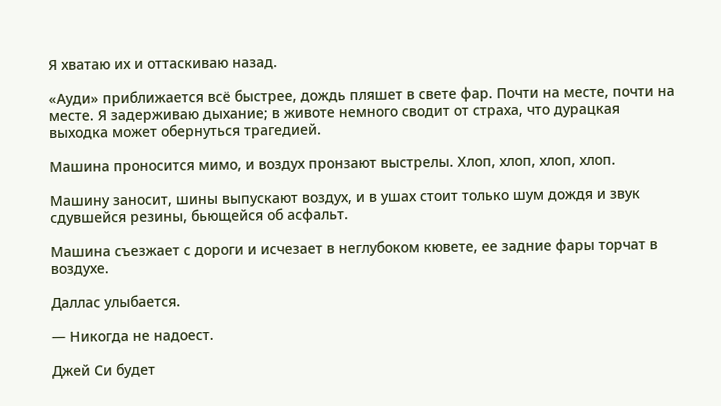Я хватаю их и оттаскиваю назад.

«Ауди» приближается всё быстрее, дождь пляшет в свете фар. Почти на месте, почти на месте. Я задерживаю дыхание; в животе немного сводит от страха, что дурацкая выходка может обернуться трагедией.

Машина проносится мимо, и воздух пронзают выстрелы. Хлоп, хлоп, хлоп, хлоп.

Машину заносит, шины выпускают воздух, и в ушах стоит только шум дождя и звук сдувшейся резины, бьющейся об асфальт.

Машина съезжает с дороги и исчезает в неглубоком кювете, ее задние фары торчат в воздухе.

Даллас улыбается.

— Никогда не надоест.

Джей Си будет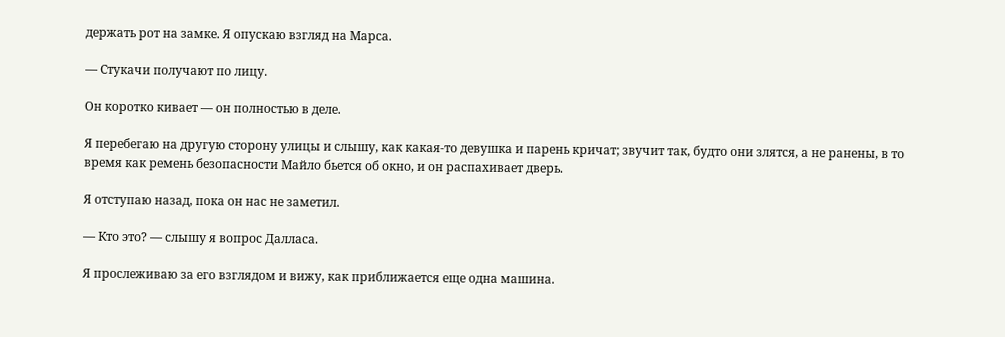держать рот на замке. Я опускаю взгляд на Марса.

— Стукачи получают по лицу.

Он коротко кивает — он полностью в деле.

Я перебегаю на другую сторону улицы и слышу, как какая-то девушка и парень кричат; звучит так, будто они злятся, а не ранены, в то время как ремень безопасности Майло бьется об окно, и он распахивает дверь.

Я отступаю назад, пока он нас не заметил.

— Кто это? — слышу я вопрос Далласа.

Я прослеживаю за его взглядом и вижу, как приближается еще одна машина.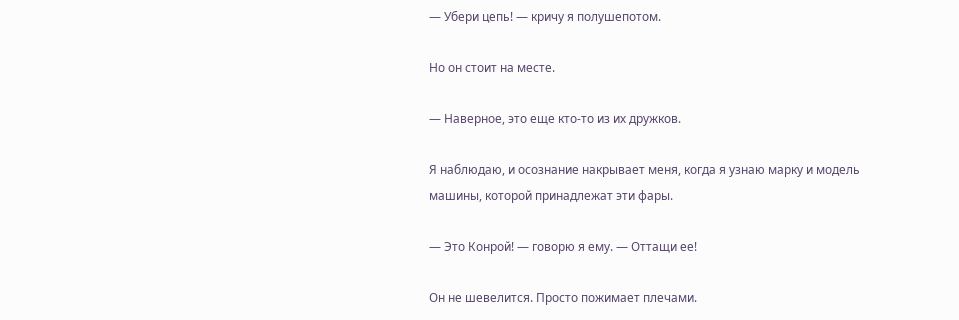— Убери цепь! — кричу я полушепотом.

Но он стоит на месте.

— Наверное, это еще кто-то из их дружков.

Я наблюдаю, и осознание накрывает меня, когда я узнаю марку и модель машины, которой принадлежат эти фары.

— Это Конрой! — говорю я ему. — Оттащи ее!

Он не шевелится. Просто пожимает плечами.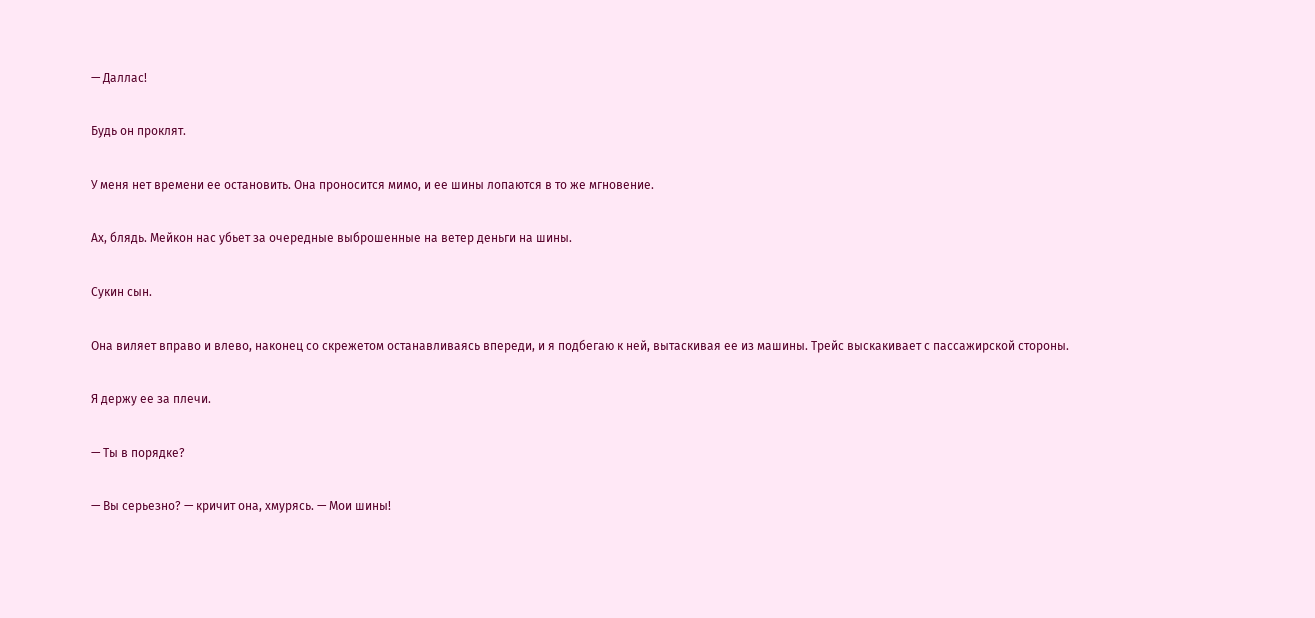— Даллас!

Будь он проклят.

У меня нет времени ее остановить. Она проносится мимо, и ее шины лопаются в то же мгновение.

Ах, блядь. Мейкон нас убьет за очередные выброшенные на ветер деньги на шины.

Сукин сын.

Она виляет вправо и влево, наконец со скрежетом останавливаясь впереди, и я подбегаю к ней, вытаскивая ее из машины. Трейс выскакивает с пассажирской стороны.

Я держу ее за плечи.

— Ты в порядке?

— Вы серьезно? — кричит она, хмурясь. — Мои шины!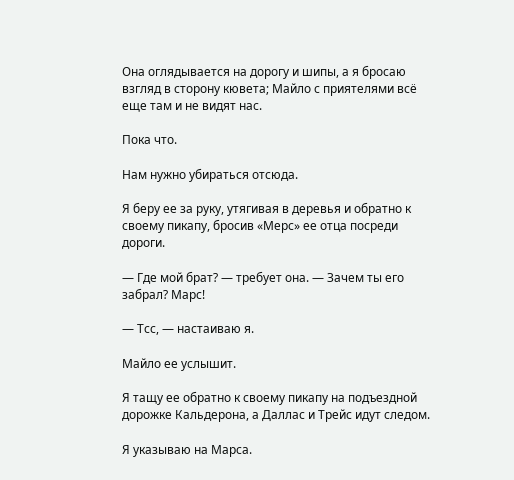Она оглядывается на дорогу и шипы, а я бросаю взгляд в сторону кювета; Майло с приятелями всё еще там и не видят нас.

Пока что.

Нам нужно убираться отсюда.

Я беру ее за руку, утягивая в деревья и обратно к своему пикапу, бросив «Мерс» ее отца посреди дороги.

— Где мой брат? — требует она. — Зачем ты его забрал? Марс!

— Тсс, — настаиваю я.

Майло ее услышит.

Я тащу ее обратно к своему пикапу на подъездной дорожке Кальдерона, а Даллас и Трейс идут следом.

Я указываю на Марса.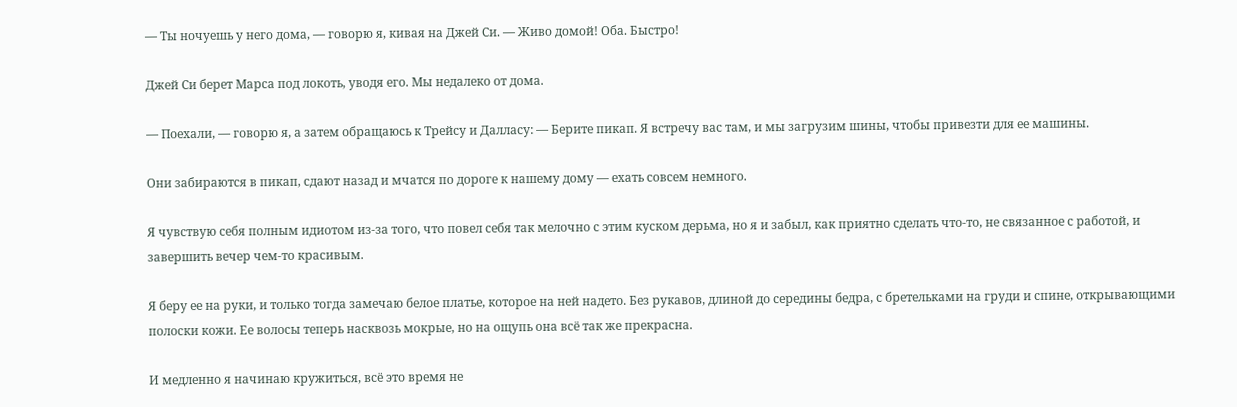— Ты ночуешь у него дома, — говорю я, кивая на Джей Си. — Живо домой! Оба. Быстро!

Джей Си берет Марса под локоть, уводя его. Мы недалеко от дома.

— Поехали, — говорю я, а затем обращаюсь к Трейсу и Далласу: — Берите пикап. Я встречу вас там, и мы загрузим шины, чтобы привезти для ее машины.

Они забираются в пикап, сдают назад и мчатся по дороге к нашему дому — ехать совсем немного.

Я чувствую себя полным идиотом из-за того, что повел себя так мелочно с этим куском дерьма, но я и забыл, как приятно сделать что-то, не связанное с работой, и завершить вечер чем-то красивым.

Я беру ее на руки, и только тогда замечаю белое платье, которое на ней надето. Без рукавов, длиной до середины бедра, с бретельками на груди и спине, открывающими полоски кожи. Ее волосы теперь насквозь мокрые, но на ощупь она всё так же прекрасна.

И медленно я начинаю кружиться, всё это время не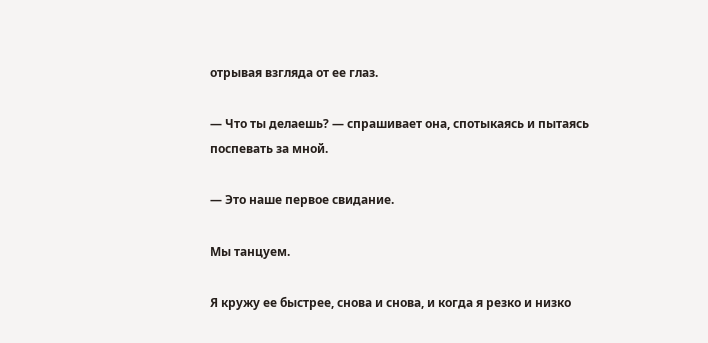отрывая взгляда от ее глаз.

— Что ты делаешь? — спрашивает она, спотыкаясь и пытаясь поспевать за мной.

— Это наше первое свидание.

Мы танцуем.

Я кружу ее быстрее, снова и снова, и когда я резко и низко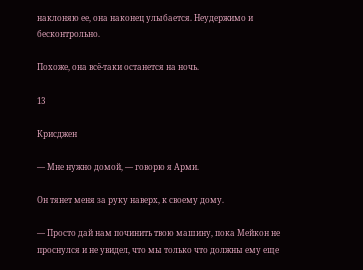наклоняю ее, она наконец улыбается. Неудержимо и бесконтрольно.

Похоже, она всё-таки останется на ночь.

13

Крисджен

— Мне нужно домой, — говорю я Арми.

Он тянет меня за руку наверх, к своему дому.

— Просто дай нам починить твою машину, пока Мейкон не проснулся и не увидел, что мы только что должны ему еще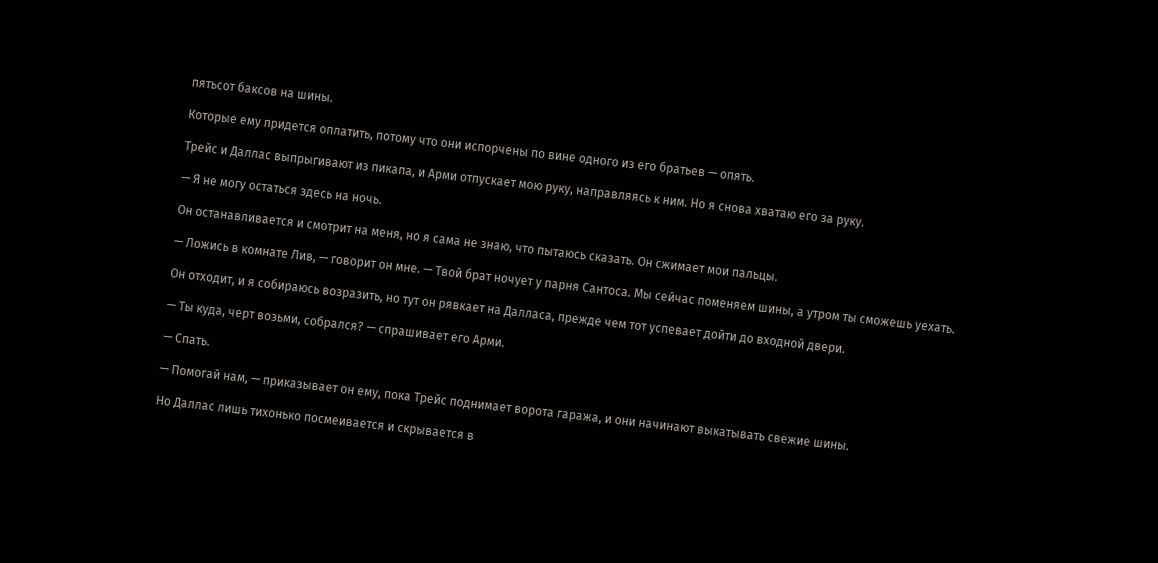пятьсот баксов на шины.

Которые ему придется оплатить, потому что они испорчены по вине одного из его братьев — опять.

Трейс и Даллас выпрыгивают из пикапа, и Арми отпускает мою руку, направляясь к ним. Но я снова хватаю его за руку.

— Я не могу остаться здесь на ночь.

Он останавливается и смотрит на меня, но я сама не знаю, что пытаюсь сказать. Он сжимает мои пальцы.

— Ложись в комнате Лив, — говорит он мне. — Твой брат ночует у парня Сантоса. Мы сейчас поменяем шины, а утром ты сможешь уехать.

Он отходит, и я собираюсь возразить, но тут он рявкает на Далласа, прежде чем тот успевает дойти до входной двери.

— Ты куда, черт возьми, собрался? — спрашивает его Арми.

— Спать.

— Помогай нам, — приказывает он ему, пока Трейс поднимает ворота гаража, и они начинают выкатывать свежие шины.

Но Даллас лишь тихонько посмеивается и скрывается в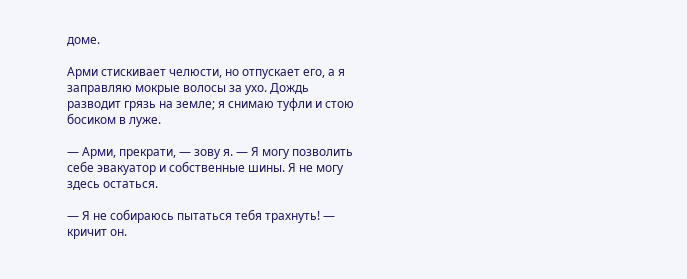доме.

Арми стискивает челюсти, но отпускает его, а я заправляю мокрые волосы за ухо. Дождь разводит грязь на земле; я снимаю туфли и стою босиком в луже.

— Арми, прекрати, — зову я. — Я могу позволить себе эвакуатор и собственные шины. Я не могу здесь остаться.

— Я не собираюсь пытаться тебя трахнуть! — кричит он.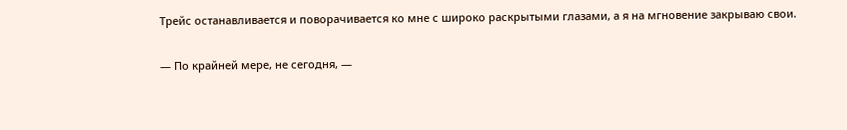Трейс останавливается и поворачивается ко мне с широко раскрытыми глазами, а я на мгновение закрываю свои.

— По крайней мере, не сегодня, —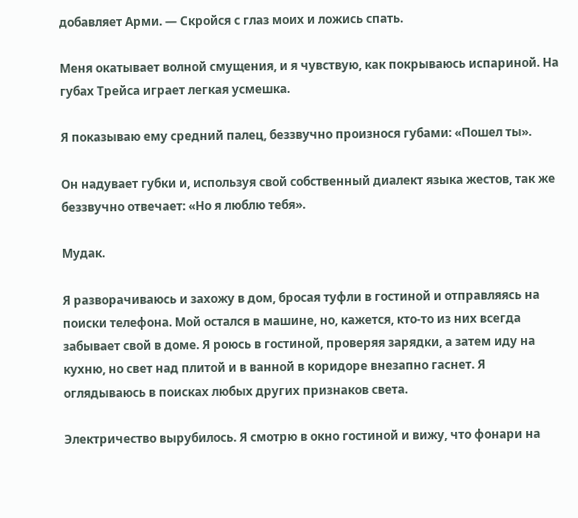добавляет Арми. — Скройся с глаз моих и ложись спать.

Меня окатывает волной смущения, и я чувствую, как покрываюсь испариной. На губах Трейса играет легкая усмешка.

Я показываю ему средний палец, беззвучно произнося губами: «Пошел ты».

Он надувает губки и, используя свой собственный диалект языка жестов, так же беззвучно отвечает: «Но я люблю тебя».

Мудак.

Я разворачиваюсь и захожу в дом, бросая туфли в гостиной и отправляясь на поиски телефона. Мой остался в машине, но, кажется, кто-то из них всегда забывает свой в доме. Я роюсь в гостиной, проверяя зарядки, а затем иду на кухню, но свет над плитой и в ванной в коридоре внезапно гаснет. Я оглядываюсь в поисках любых других признаков света.

Электричество вырубилось. Я смотрю в окно гостиной и вижу, что фонари на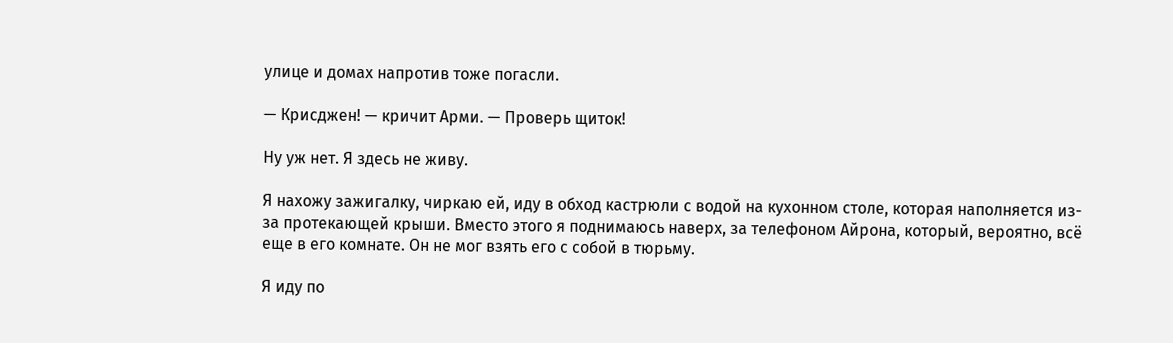улице и домах напротив тоже погасли.

— Крисджен! — кричит Арми. — Проверь щиток!

Ну уж нет. Я здесь не живу.

Я нахожу зажигалку, чиркаю ей, иду в обход кастрюли с водой на кухонном столе, которая наполняется из-за протекающей крыши. Вместо этого я поднимаюсь наверх, за телефоном Айрона, который, вероятно, всё еще в его комнате. Он не мог взять его с собой в тюрьму.

Я иду по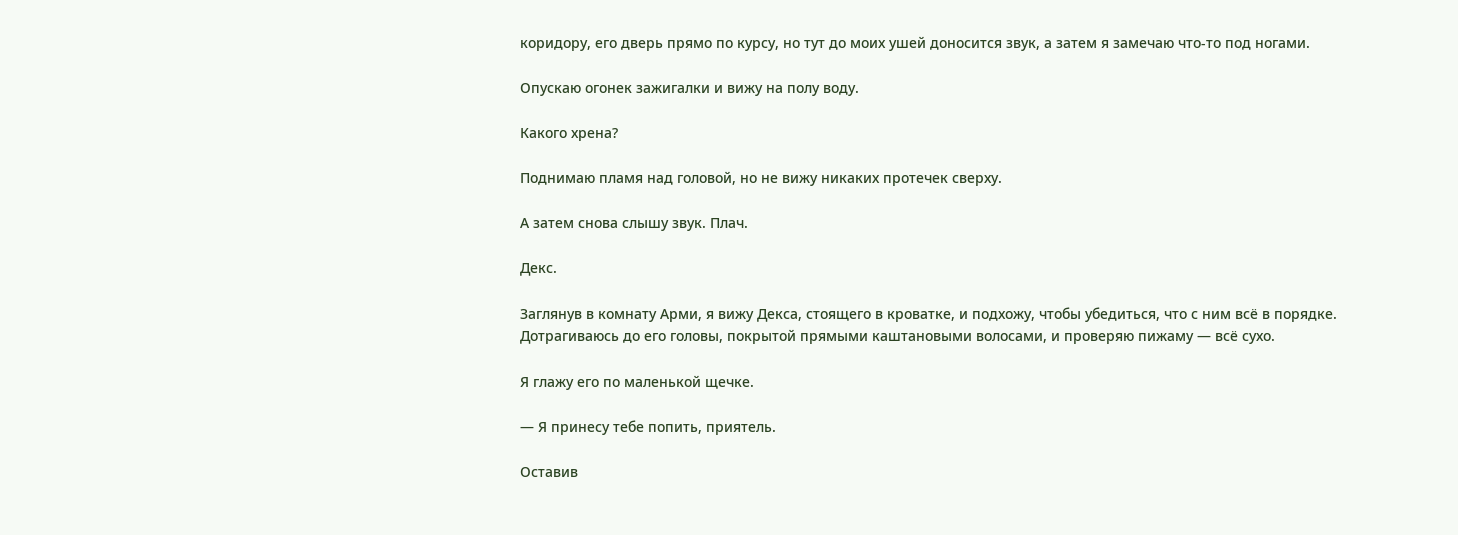коридору, его дверь прямо по курсу, но тут до моих ушей доносится звук, а затем я замечаю что-то под ногами.

Опускаю огонек зажигалки и вижу на полу воду.

Какого хрена?

Поднимаю пламя над головой, но не вижу никаких протечек сверху.

А затем снова слышу звук. Плач.

Декс.

Заглянув в комнату Арми, я вижу Декса, стоящего в кроватке, и подхожу, чтобы убедиться, что с ним всё в порядке. Дотрагиваюсь до его головы, покрытой прямыми каштановыми волосами, и проверяю пижаму — всё сухо.

Я глажу его по маленькой щечке.

— Я принесу тебе попить, приятель.

Оставив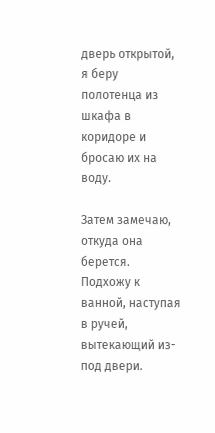дверь открытой, я беру полотенца из шкафа в коридоре и бросаю их на воду.

Затем замечаю, откуда она берется. Подхожу к ванной, наступая в ручей, вытекающий из-под двери.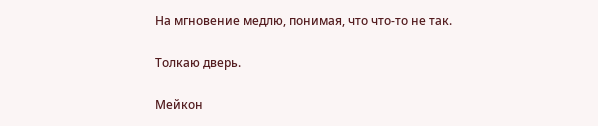На мгновение медлю, понимая, что что-то не так.

Толкаю дверь.

Мейкон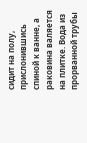сидит на полу, прислонившись спиной к ванне, а раковина валяется на плитке. Вода из прорванной трубы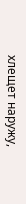хлещет наружу,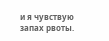и я чувствую запах рвоты.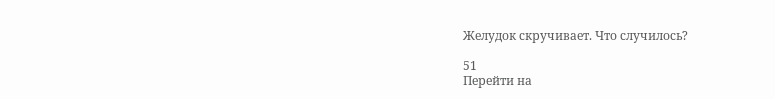Желудок скручивает. Что случилось?

51
Перейти на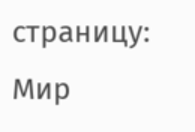страницу:
Мир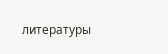литературы